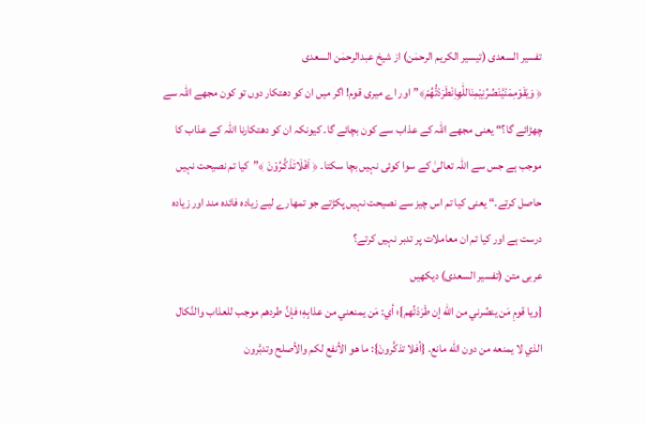تفسیر السعدی (تیسیر الکریم الرحمٰن) از شیخ عبدالرحمٰن السعدی
﴿ وَیٰقَوْمِمَنْیَّنْصُرُنِیْمِنَاللّٰهِاِنْطَرَدْتُّهُمْ﴾”اور اے میری قوم! اگر میں ان کو دھتکار دوں تو کون مجھے اللہ سے چھڑائے گا؟“ یعنی مجھے اللہ کے عذاب سے کون بچائے گا۔ کیونکہ ان کو دھتکارنا اللہ کے عذاب کا موجب ہے جس سے اللہ تعالیٰ کے سوا کوئی نہیں بچا سکتا۔ ﴿ اَفَلَاتَذَكَّـرُوْنَ ﴾”کیا تم نصیحت نہیں حاصل کرتے۔“ یعنی کیا تم اس چیز سے نصیحت نہیں پکڑتے جو تمھارے لیے زیادہ فائدہ مند اور زیادہ درست ہے اور کیا تم ان معاملات پر تدبر نہیں کرتے؟
عربی متن (تفسیر السعدی) دیکھیں
{ويا قومِ مَن ينصُرني من الله إن طَرَدْتُهم}؛ أي: مَن يمنعني من عذابِهِ؛ فإنَّ طردهم موجب للعذاب والنَّكال الذي لا يمنعه من دون الله مانع. {أفلا تذكَّرونَ}: ما هو الأنفع لكم والأصلح وتدبَّرون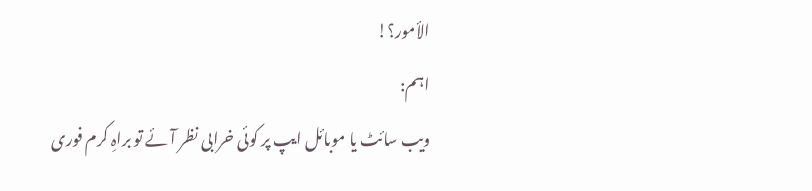الأمور؟!
اہم:
ویب سائٹ یا موبائل ایپ پر کوئی خرابی نظر آئے تو براہِ کرم فوری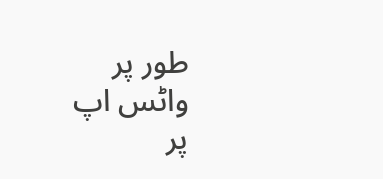طور پر
واٹس اپ
پر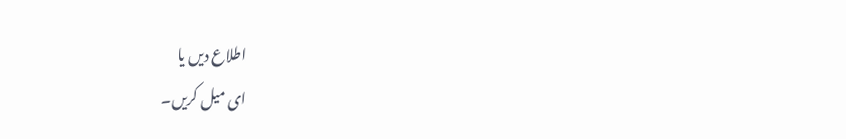اطلاع دیں یا
ای میل کریں۔